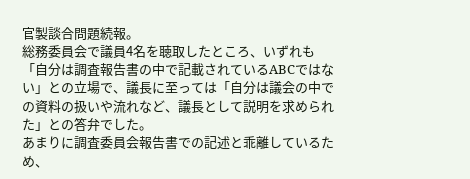官製談合問題続報。
総務委員会で議員4名を聴取したところ、いずれも「自分は調査報告書の中で記載されているABCではない」との立場で、議長に至っては「自分は議会の中での資料の扱いや流れなど、議長として説明を求められた」との答弁でした。
あまりに調査委員会報告書での記述と乖離しているため、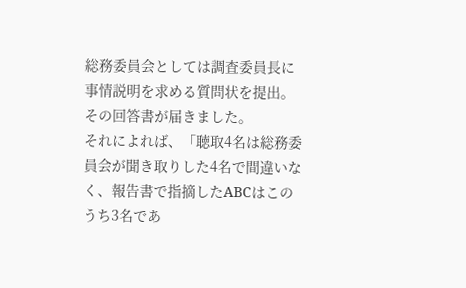総務委員会としては調査委員長に事情説明を求める質問状を提出。
その回答書が届きました。
それによれば、「聴取4名は総務委員会が聞き取りした4名で間違いなく、報告書で指摘したABCはこのうち3名であ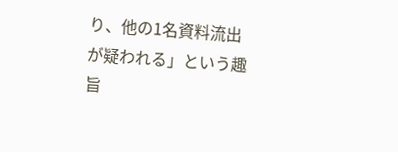り、他の1名資料流出が疑われる」という趣旨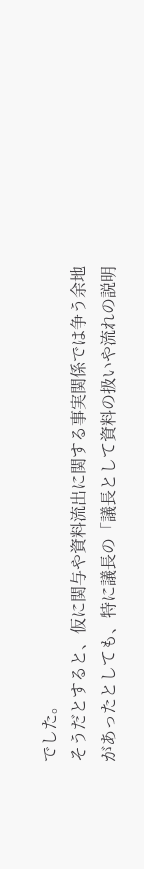でした。
そうだとすると、仮に関与や資料流出に関する事実関係では争う余地があったとしても、特に議長の「議長として資料の扱いや流れの説明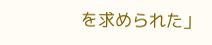を求められた」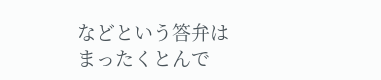などという答弁はまったくとんで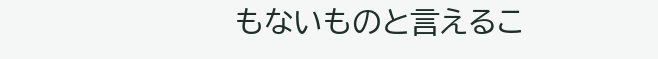もないものと言えるこ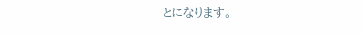とになります。